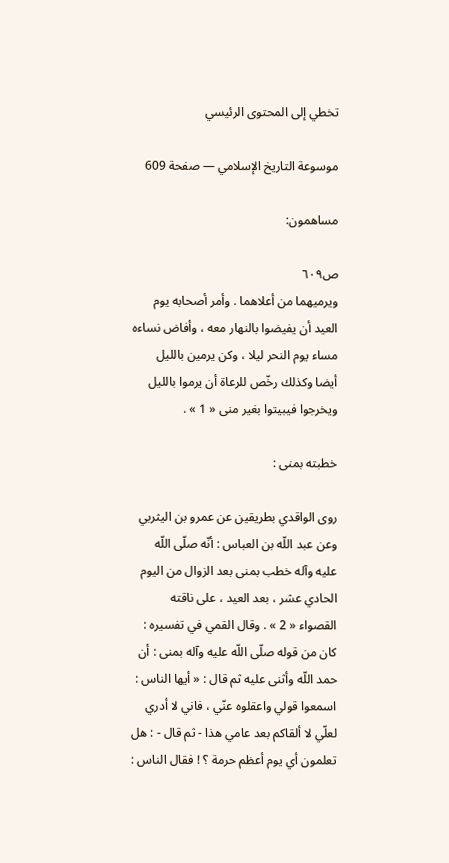تخطي إلى المحتوى الرئيسي

موسوعة التاريخ الإسلامي — صفحة 609

مساهمون:

ص٦٠٩
ويرميهما من أعلاهما . وأمر أصحابه يوم العيد أن يفيضوا بالنهار معه ، وأفاض نساءه مساء يوم النحر ليلا ، وكن يرمين بالليل أيضا وكذلك رخّص للرعاة أن يرموا بالليل ويخرجوا فيبيتوا بغير منى « 1 » .

خطبته بمنى :

روى الواقدي بطريقين عن عمرو بن اليثربي وعن عبد اللّه بن العباس : أنّه صلّى اللّه عليه وآله خطب بمنى بعد الزوال من اليوم الحادي عشر ، بعد العيد ، على ناقته القصواء « 2 » . وقال القمي في تفسيره : كان من قوله صلّى اللّه عليه وآله بمنى : أن حمد اللّه وأثنى عليه ثم قال : « أيها الناس : اسمعوا قولي واعقلوه عنّي ، فاني لا أدري لعلّي لا ألقاكم بعد عامي هذا - ثم قال - : هل تعلمون أي يوم أعظم حرمة ؟ ! فقال الناس :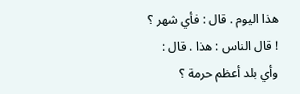هذا اليوم . قال : فأي شهر ؟ ! قال الناس : هذا . قال : وأي بلد أعظم حرمة ؟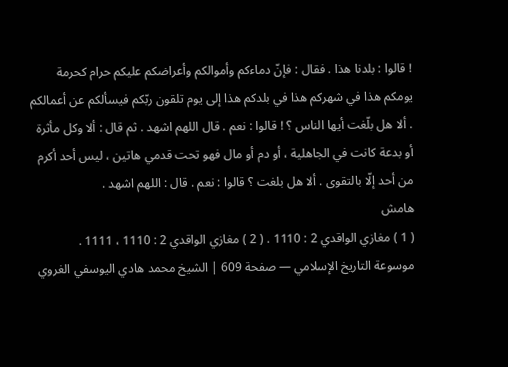! قالوا : بلدنا هذا . فقال : فإنّ دماءكم وأموالكم وأعراضكم عليكم حرام كحرمة يومكم هذا في شهركم هذا في بلدكم هذا إلى يوم تلقون ربّكم فيسألكم عن أعمالكم . ألا هل بلّغت أيها الناس ؟ ! قالوا : نعم . قال اللهم اشهد . ثم قال : ألا وكل مأثرة أو بدعة كانت في الجاهلية ، أو دم أو مال فهو تحت قدمي هاتين ، ليس أحد أكرم من أحد إلّا بالتقوى . ألا هل بلغت ؟ قالوا : نعم . قال : اللهم اشهد .
هامش
( 1 ) مغازي الواقدي 2 : 1110 . ( 2 ) مغازي الواقدي 2 : 1110 ، 1111 .
موسوعة التاريخ الإسلامي — صفحة 609 | الشيخ محمد هادي اليوسفي الغروي